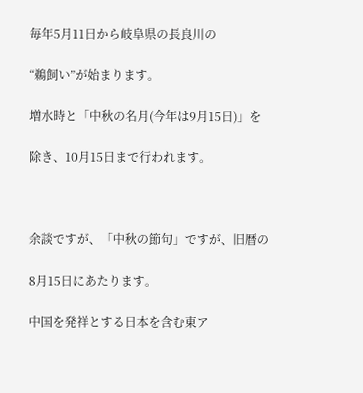毎年5月11日から岐阜県の長良川の

“鵜飼い”が始まります。

増水時と「中秋の名月(今年は9月15日)」を

除き、10月15日まで行われます。



余談ですが、「中秋の節句」ですが、旧暦の

8月15日にあたります。

中国を発祥とする日本を含む東ア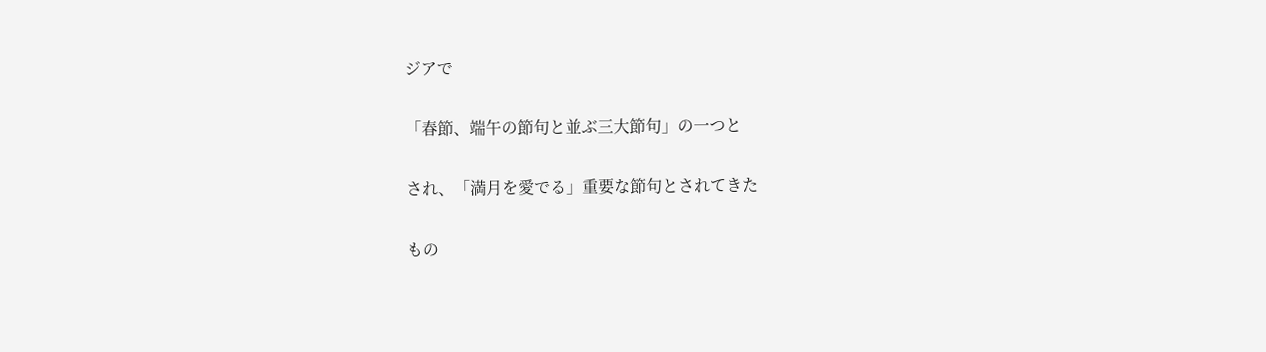ジアで

「春節、端午の節句と並ぶ三大節句」の一つと

され、「満月を愛でる」重要な節句とされてきた

もの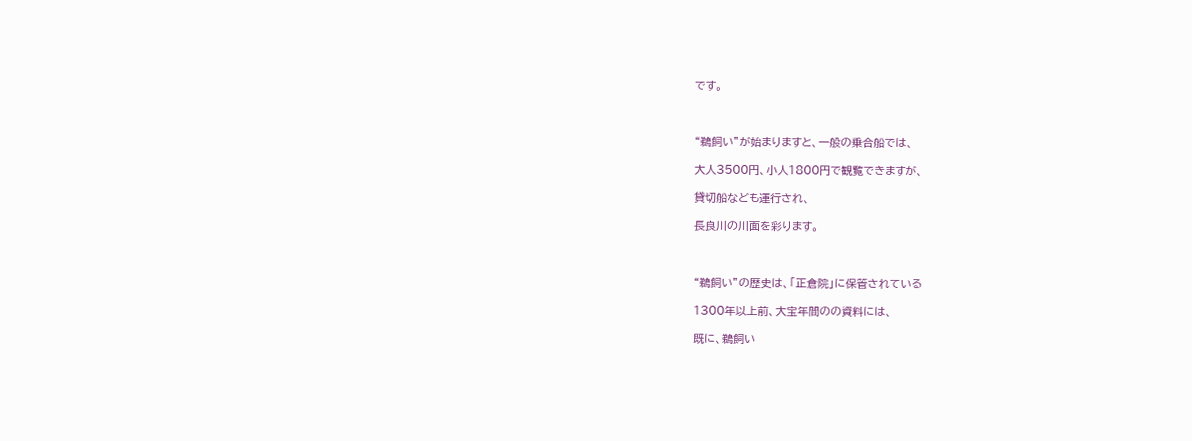です。



“鵜飼い”が始まりますと、一般の乗合船では、

大人3500円、小人1800円で観覧できますが、

貸切船なども運行され、

長良川の川面を彩ります。



“鵜飼い”の歴史は、「正倉院」に保管されている

1300年以上前、大宝年間のの資料には、

既に、鵜飼い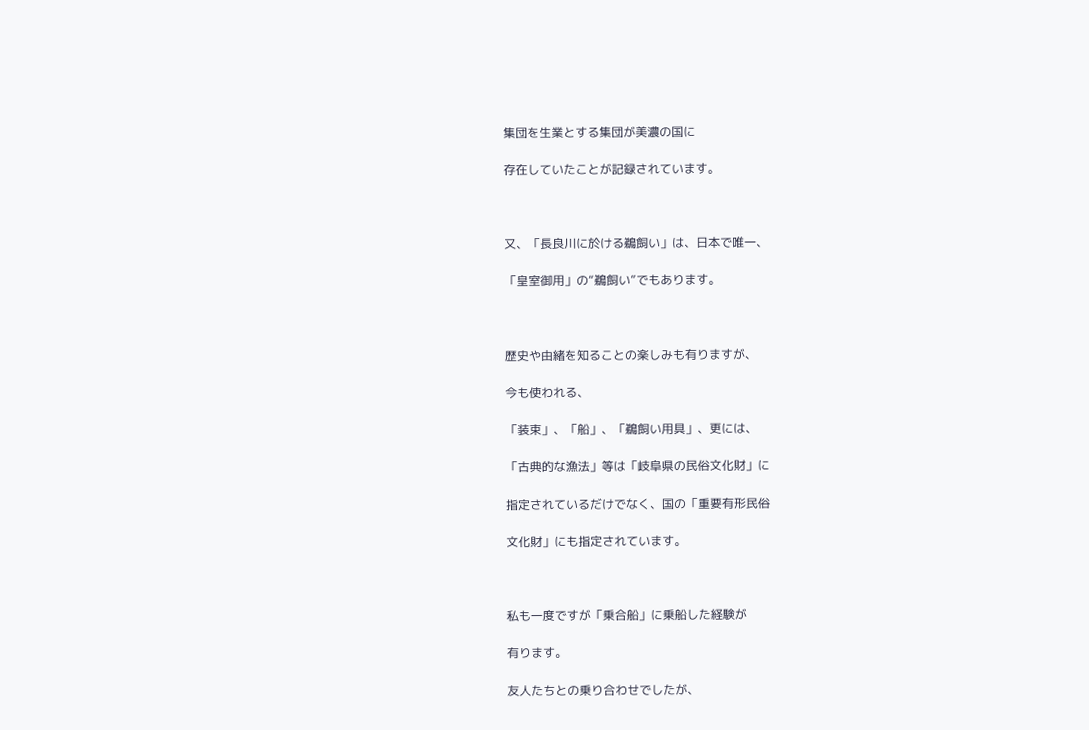集団を生業とする集団が美濃の国に

存在していたことが記録されています。



又、「長良川に於ける鵜飼い」は、日本で唯一、

「皇室御用」の“鵜飼い”でもあります。



歴史や由緒を知ることの楽しみも有りますが、

今も使われる、

「装束」、「船」、「鵜飼い用具」、更には、

「古典的な漁法」等は「岐阜県の民俗文化財」に

指定されているだけでなく、国の「重要有形民俗

文化財」にも指定されています。



私も一度ですが「乗合船」に乗船した経験が

有ります。

友人たちとの乗り合わせでしたが、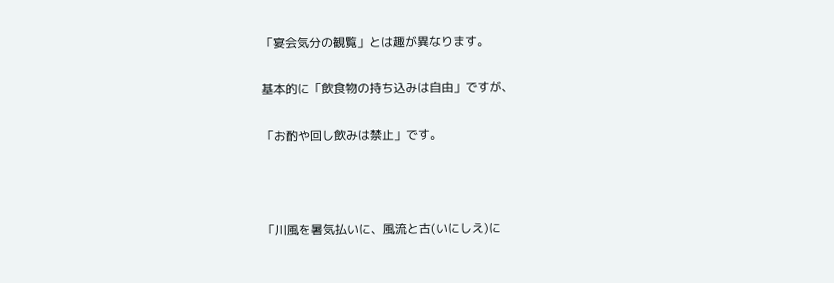「宴会気分の観覧」とは趣が異なります。

基本的に「飲食物の持ち込みは自由」ですが、

「お酌や回し飲みは禁止」です。



「川風を暑気払いに、風流と古(いにしえ)に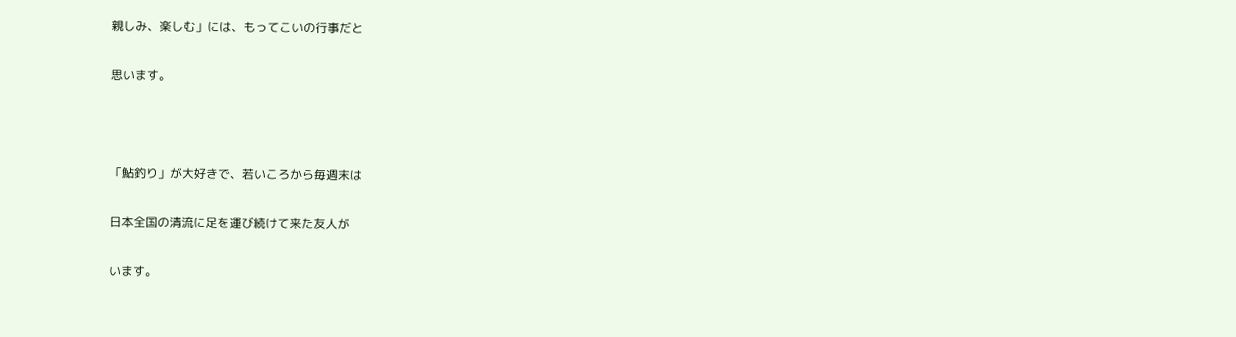親しみ、楽しむ」には、もってこいの行事だと

思います。



「鮎釣り」が大好きで、若いころから毎週末は

日本全国の清流に足を運び続けて来た友人が

います。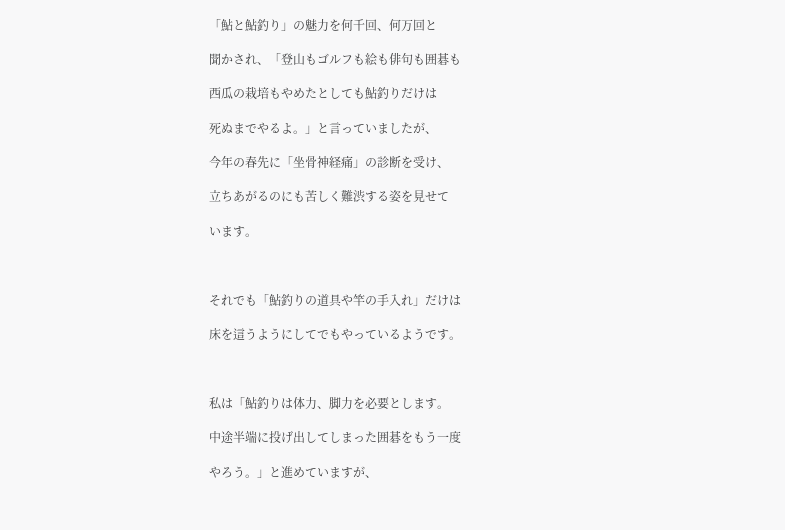「鮎と鮎釣り」の魅力を何千回、何万回と

聞かされ、「登山もゴルフも絵も俳句も囲碁も

西瓜の栽培もやめたとしても鮎釣りだけは

死ぬまでやるよ。」と言っていましたが、

今年の春先に「坐骨神経痛」の診断を受け、

立ちあがるのにも苦しく難渋する姿を見せて

います。



それでも「鮎釣りの道具や竿の手入れ」だけは

床を這うようにしてでもやっているようです。



私は「鮎釣りは体力、脚力を必要とします。

中途半端に投げ出してしまった囲碁をもう一度

やろう。」と進めていますが、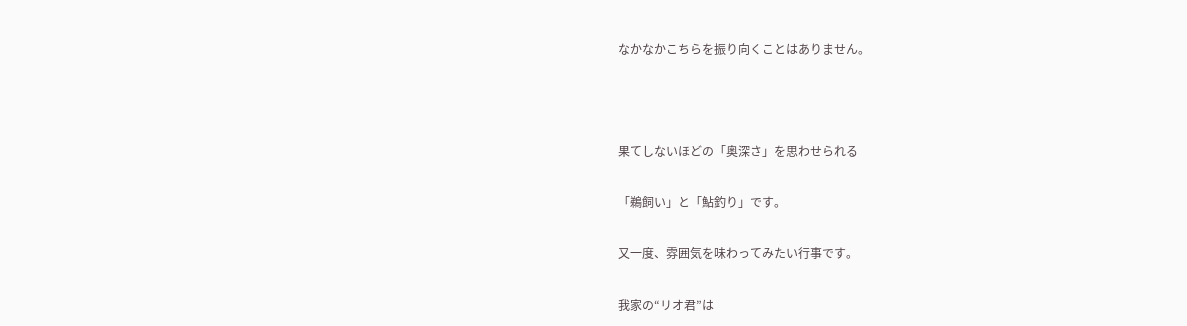なかなかこちらを振り向くことはありません。



果てしないほどの「奥深さ」を思わせられる

「鵜飼い」と「鮎釣り」です。

又一度、雰囲気を味わってみたい行事です。

我家の“リオ君”は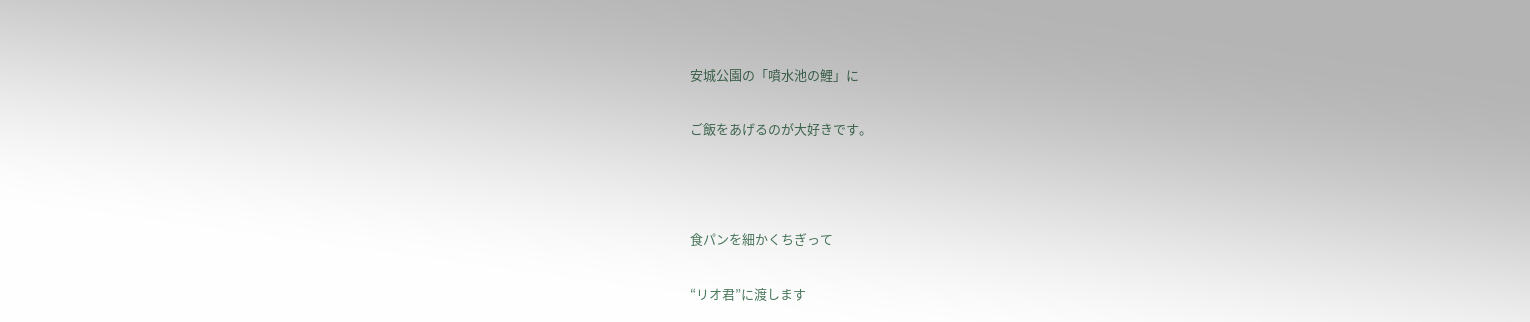安城公園の「噴水池の鯉」に

ご飯をあげるのが大好きです。



食パンを細かくちぎって

“リオ君”に渡します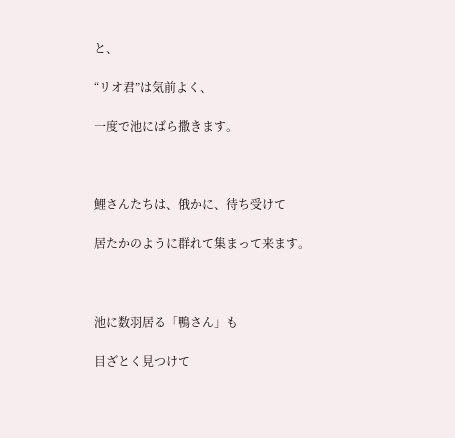と、

“リオ君”は気前よく、

一度で池にばら撒きます。



鯉さんたちは、俄かに、待ち受けて

居たかのように群れて集まって来ます。



池に数羽居る「鴨さん」も

目ざとく見つけて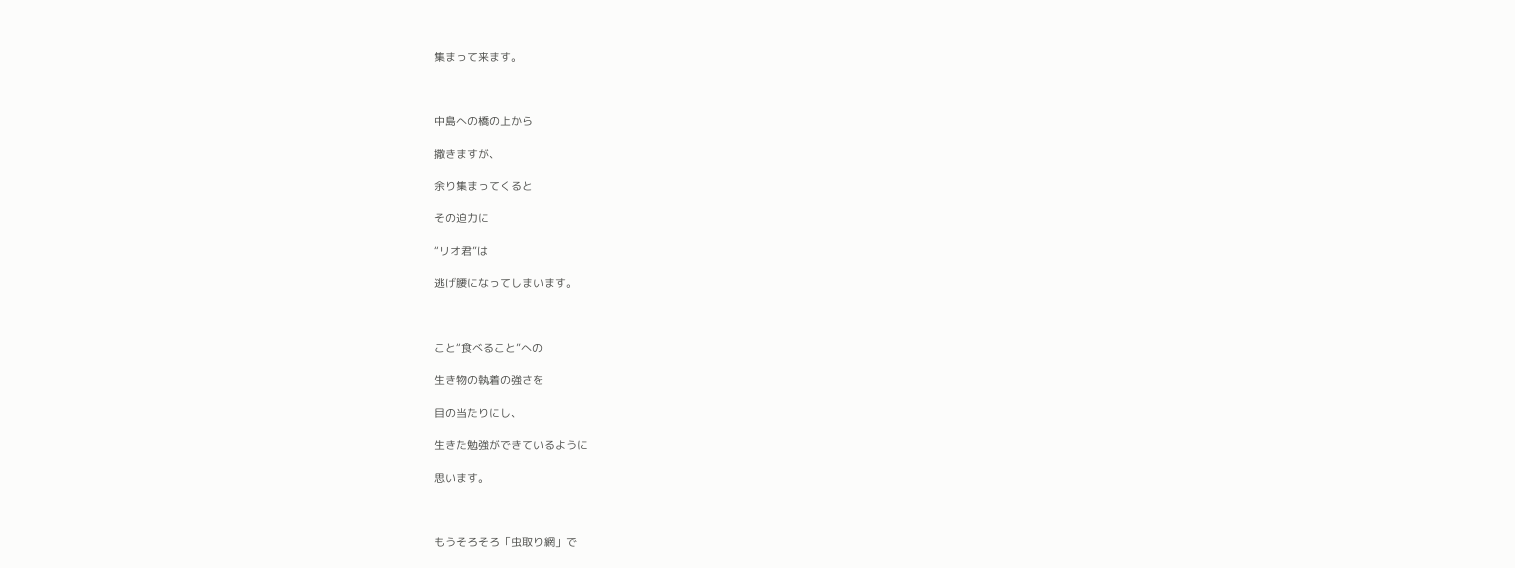集まって来ます。



中島への橋の上から

撒きますが、

余り集まってくると

その迫力に

“リオ君”は

逃げ腰になってしまいます。



こと“食べること”への

生き物の執着の強さを

目の当たりにし、

生きた勉強ができているように

思います。



もうそろそろ「虫取り網」で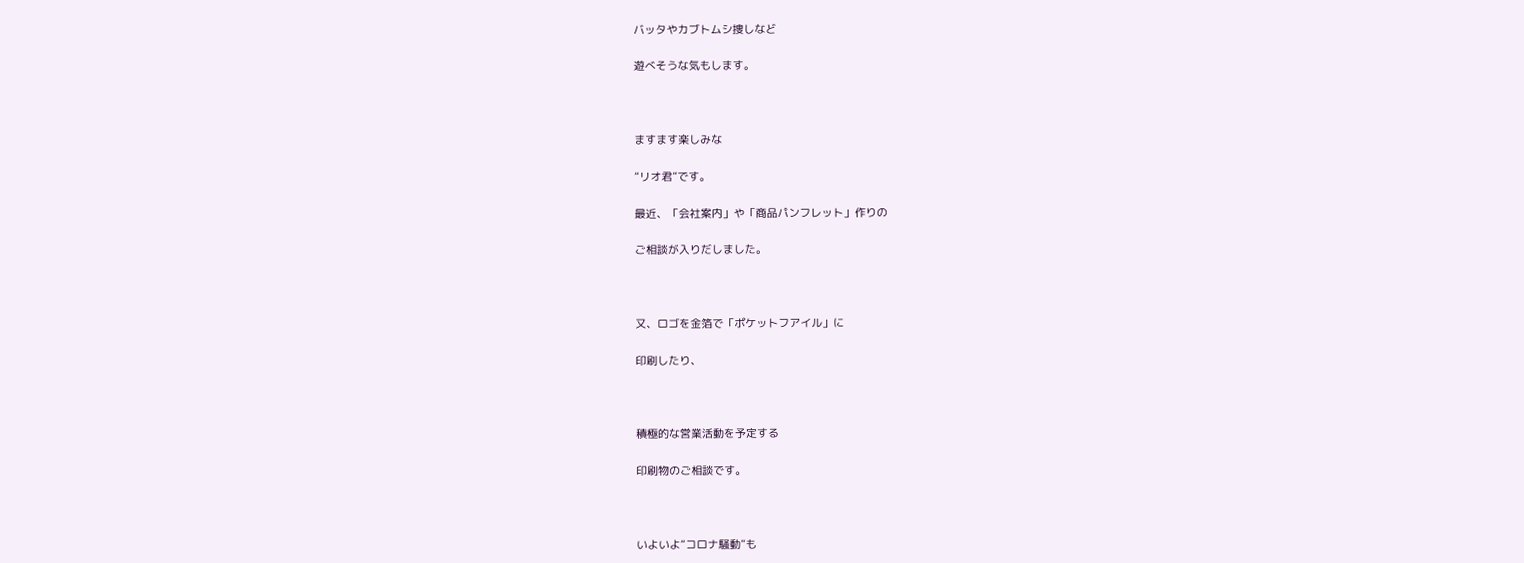バッタやカブトムシ捜しなど

遊べそうな気もします。



ますます楽しみな

“リオ君”です。

最近、「会社案内」や「商品パンフレット」作りの

ご相談が入りだしました。



又、ロゴを金箔で「ポケットフアイル」に

印刷したり、



積極的な営業活動を予定する

印刷物のご相談です。



いよいよ“コロナ騒動”も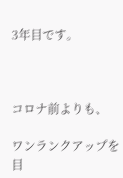3年目です。



コロナ前よりも、

ワンランクアップを目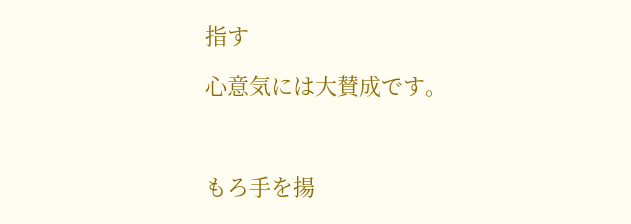指す

心意気には大賛成です。



もろ手を揚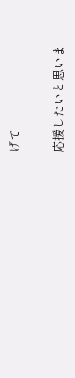げて

応援したいと思いま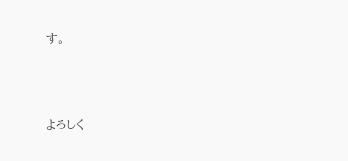す。



よろしく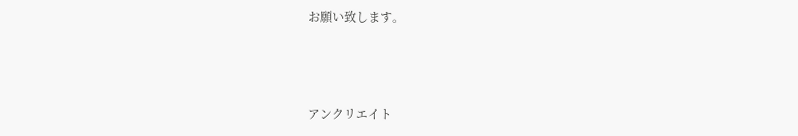お願い致します。



アンクリエイト